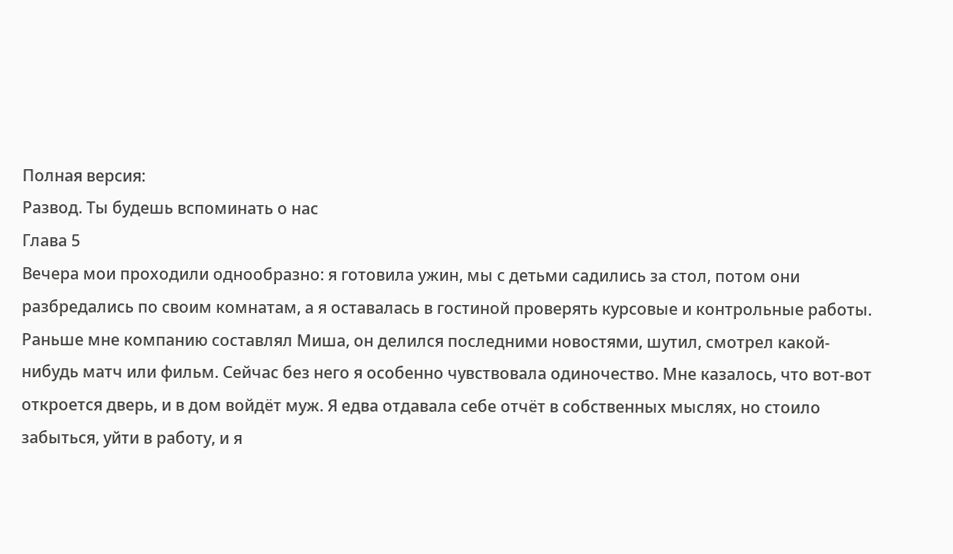Полная версия:
Развод. Ты будешь вспоминать о нас
Глава 5
Вечера мои проходили однообразно: я готовила ужин, мы с детьми садились за стол, потом они разбредались по своим комнатам, а я оставалась в гостиной проверять курсовые и контрольные работы. Раньше мне компанию составлял Миша, он делился последними новостями, шутил, смотрел какой-нибудь матч или фильм. Сейчас без него я особенно чувствовала одиночество. Мне казалось, что вот-вот откроется дверь, и в дом войдёт муж. Я едва отдавала себе отчёт в собственных мыслях, но стоило забыться, уйти в работу, и я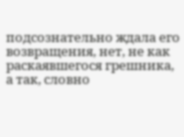подсознательно ждала его возвращения, нет, не как раскаявшегося грешника, а так, словно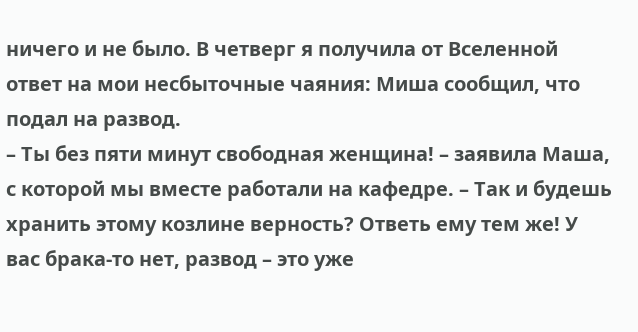ничего и не было. В четверг я получила от Вселенной ответ на мои несбыточные чаяния: Миша сообщил, что подал на развод.
– Ты без пяти минут свободная женщина! – заявила Маша, с которой мы вместе работали на кафедре. – Так и будешь хранить этому козлине верность? Ответь ему тем же! У вас брака-то нет, развод – это уже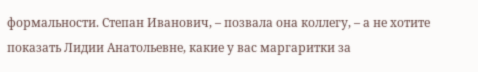формальности. Степан Иванович, – позвала она коллегу, – а не хотите показать Лидии Анатольевне, какие у вас маргаритки за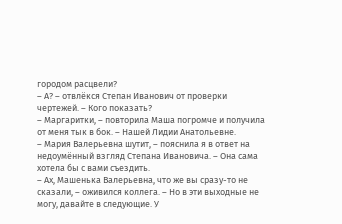городом расцвели?
– А? – отвлёкся Степан Иванович от проверки чертежей. – Кого показать?
– Маргаритки, – повторила Маша погромче и получила от меня тык в бок. – Нашей Лидии Анатольевне.
– Мария Валерьевна шутит, – пояснила я в ответ на недоумённый взгляд Степана Ивановича. – Она сама хотела бы с вами съездить.
– Ах, Машенька Валерьевна, что же вы сразу-то не сказали, – оживился коллега. – Но в эти выходные не могу, давайте в следующие. У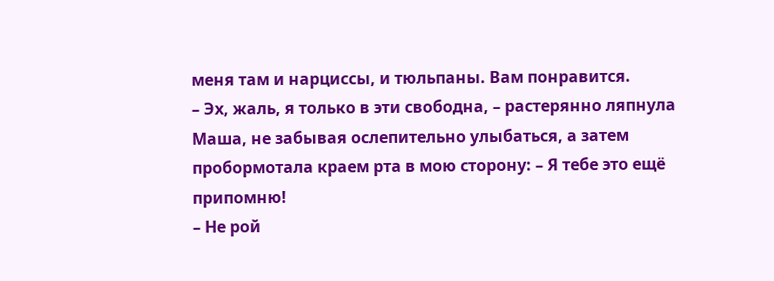меня там и нарциссы, и тюльпаны. Вам понравится.
– Эх, жаль, я только в эти свободна, – растерянно ляпнула Маша, не забывая ослепительно улыбаться, а затем пробормотала краем рта в мою сторону: – Я тебе это ещё припомню!
– Не рой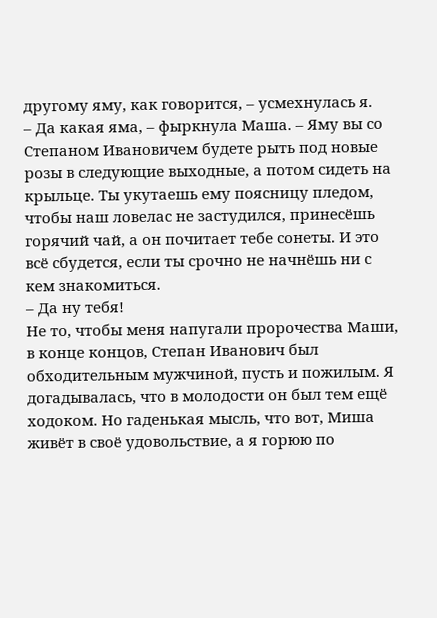другому яму, как говорится, – усмехнулась я.
– Да какая яма, – фыркнула Маша. – Яму вы со Степаном Ивановичем будете рыть под новые розы в следующие выходные, а потом сидеть на крыльце. Ты укутаешь ему поясницу пледом, чтобы наш ловелас не застудился, принесёшь горячий чай, а он почитает тебе сонеты. И это всё сбудется, если ты срочно не начнёшь ни с кем знакомиться.
– Да ну тебя!
Не то, чтобы меня напугали пророчества Маши, в конце концов, Степан Иванович был обходительным мужчиной, пусть и пожилым. Я догадывалась, что в молодости он был тем ещё ходоком. Но гаденькая мысль, что вот, Миша живёт в своё удовольствие, а я горюю по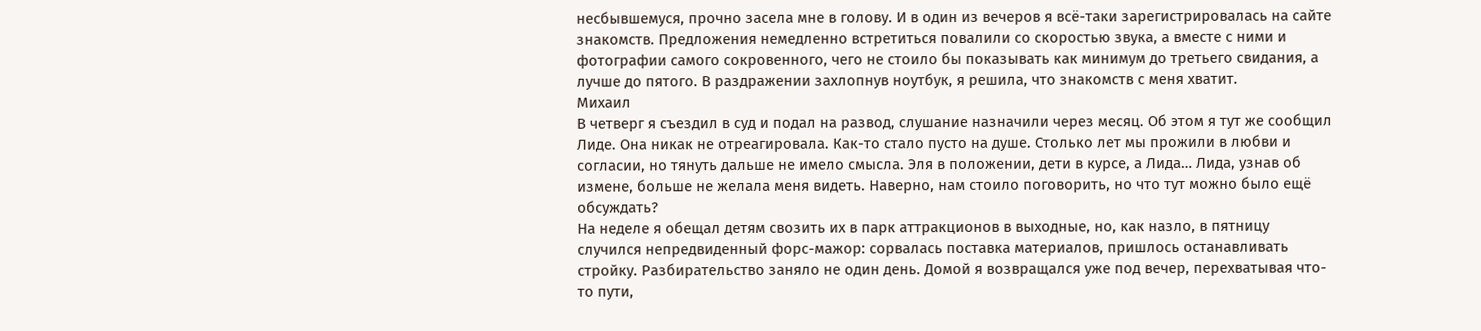несбывшемуся, прочно засела мне в голову. И в один из вечеров я всё-таки зарегистрировалась на сайте знакомств. Предложения немедленно встретиться повалили со скоростью звука, а вместе с ними и фотографии самого сокровенного, чего не стоило бы показывать как минимум до третьего свидания, а лучше до пятого. В раздражении захлопнув ноутбук, я решила, что знакомств с меня хватит.
Михаил
В четверг я съездил в суд и подал на развод, слушание назначили через месяц. Об этом я тут же сообщил Лиде. Она никак не отреагировала. Как-то стало пусто на душе. Столько лет мы прожили в любви и согласии, но тянуть дальше не имело смысла. Эля в положении, дети в курсе, а Лида… Лида, узнав об измене, больше не желала меня видеть. Наверно, нам стоило поговорить, но что тут можно было ещё обсуждать?
На неделе я обещал детям свозить их в парк аттракционов в выходные, но, как назло, в пятницу случился непредвиденный форс-мажор: сорвалась поставка материалов, пришлось останавливать стройку. Разбирательство заняло не один день. Домой я возвращался уже под вечер, перехватывая что-то пути,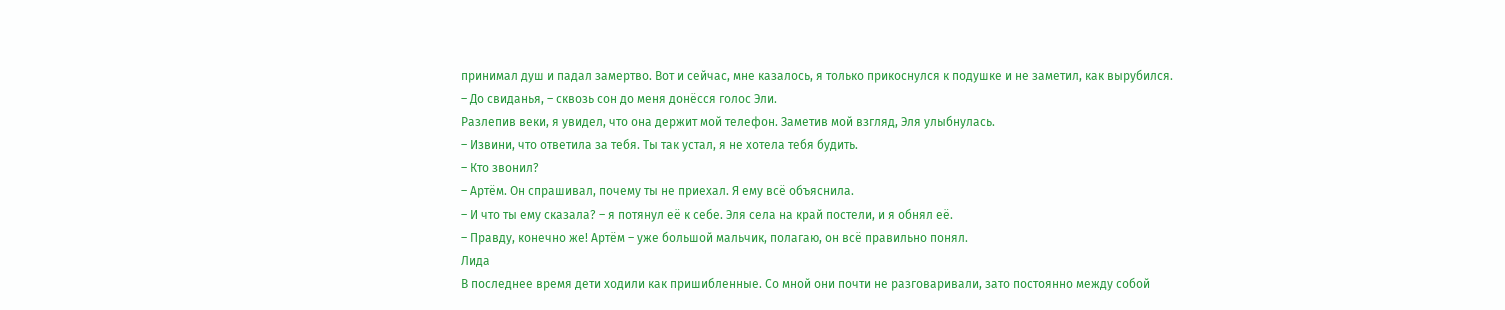принимал душ и падал замертво. Вот и сейчас, мне казалось, я только прикоснулся к подушке и не заметил, как вырубился.
– До свиданья, – сквозь сон до меня донёсся голос Эли.
Разлепив веки, я увидел, что она держит мой телефон. Заметив мой взгляд, Эля улыбнулась.
– Извини, что ответила за тебя. Ты так устал, я не хотела тебя будить.
– Кто звонил?
– Артём. Он спрашивал, почему ты не приехал. Я ему всё объяснила.
– И что ты ему сказала? – я потянул её к себе. Эля села на край постели, и я обнял её.
– Правду, конечно же! Артём – уже большой мальчик, полагаю, он всё правильно понял.
Лида
В последнее время дети ходили как пришибленные. Со мной они почти не разговаривали, зато постоянно между собой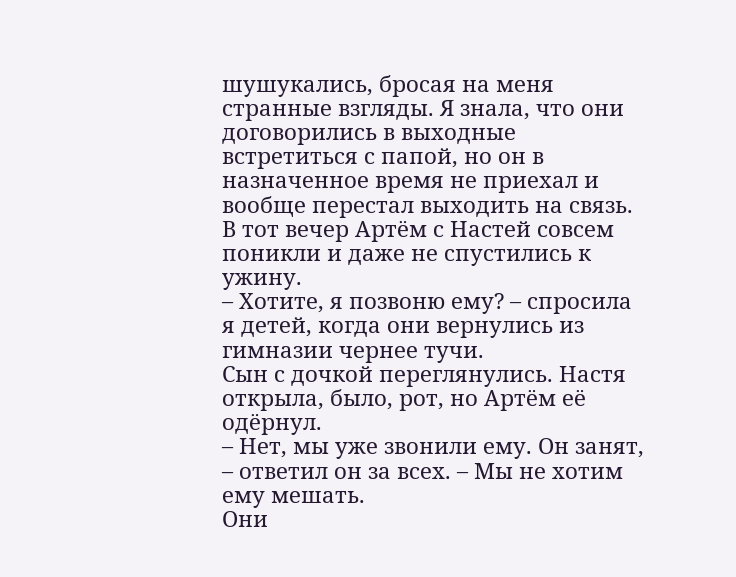шушукались, бросая на меня странные взгляды. Я знала, что они договорились в выходные встретиться с папой, но он в назначенное время не приехал и вообще перестал выходить на связь. В тот вечер Артём с Настей совсем поникли и даже не спустились к ужину.
– Хотите, я позвоню ему? – спросила я детей, когда они вернулись из гимназии чернее тучи.
Сын с дочкой переглянулись. Настя открыла, было, рот, но Артём её одёрнул.
– Нет, мы уже звонили ему. Он занят, – ответил он за всех. – Мы не хотим ему мешать.
Они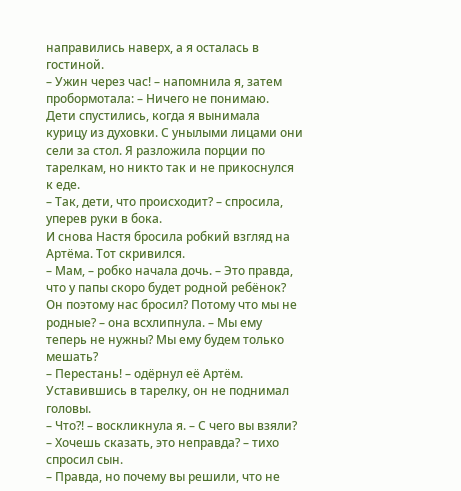направились наверх, а я осталась в гостиной.
– Ужин через час! – напомнила я, затем пробормотала: – Ничего не понимаю.
Дети спустились, когда я вынимала курицу из духовки. С унылыми лицами они сели за стол. Я разложила порции по тарелкам, но никто так и не прикоснулся к еде.
– Так, дети, что происходит? – спросила, уперев руки в бока.
И снова Настя бросила робкий взгляд на Артёма. Тот скривился.
– Мам, – робко начала дочь. – Это правда, что у папы скоро будет родной ребёнок? Он поэтому нас бросил? Потому что мы не родные? – она всхлипнула. – Мы ему теперь не нужны? Мы ему будем только мешать?
– Перестань! – одёрнул её Артём. Уставившись в тарелку, он не поднимал головы.
– Что?! – воскликнула я. – С чего вы взяли?
– Хочешь сказать, это неправда? – тихо спросил сын.
– Правда, но почему вы решили, что не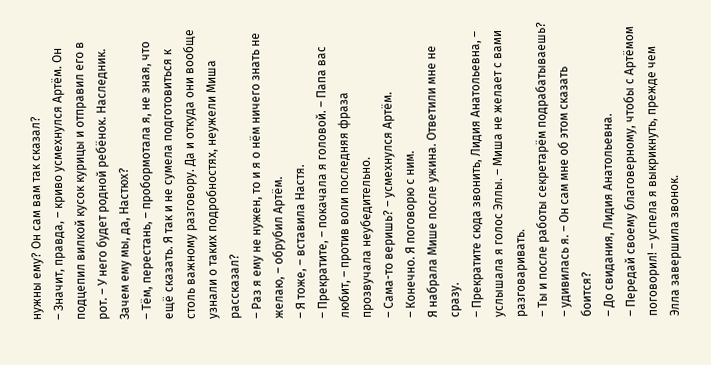нужны ему? Он сам вам так сказал?
– Значит, правда, – криво усмехнулся Артём. Он подцепил вилкой кусок курицы и отправил его в рот. – У него будет родной ребёнок. Наследник. Зачем ему мы, да, Настюх?
– Тём, перестань, – пробормотала я, не зная, что ещё сказать. Я так и не сумела подготовиться к столь важному разговору. Да и откуда они вообще узнали о таких подробностях, неужели Миша рассказал?
– Раз я ему не нужен, то и я о нём ничего знать не желаю, – обрубил Артём.
– Я тоже, – вставила Настя.
– Прекратите, – покачала я головой. – Папа вас любит, – против воли последняя фраза прозвучала неубедительно.
– Сама-то веришь? – усмехнулся Артём.
– Конечно. Я поговорю с ним.
Я набрала Мише после ужина. Ответили мне не сразу.
– Прекратите сюда звонить, Лидия Анатольевна, – услышала я голос Эллы. – Миша не желает с вами разговаривать.
– Ты и после работы секретарём подрабатываешь? – удивилась я. – Он сам мне об этом сказать боится?
– До свидания, Лидия Анатольевна.
– Передай своему благоверному, чтобы с Артёмом поговорил! – успела я выкрикнуть, прежде чем Элла завершила звонок.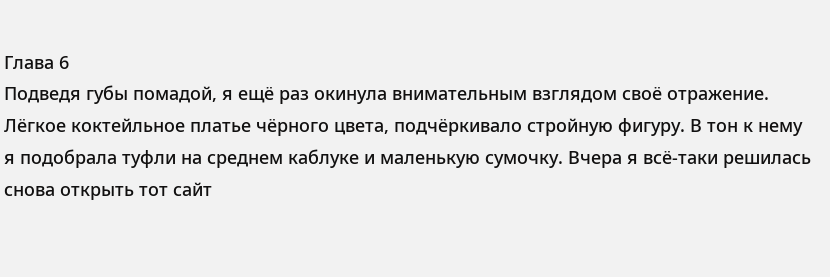Глава 6
Подведя губы помадой, я ещё раз окинула внимательным взглядом своё отражение. Лёгкое коктейльное платье чёрного цвета, подчёркивало стройную фигуру. В тон к нему я подобрала туфли на среднем каблуке и маленькую сумочку. Вчера я всё-таки решилась снова открыть тот сайт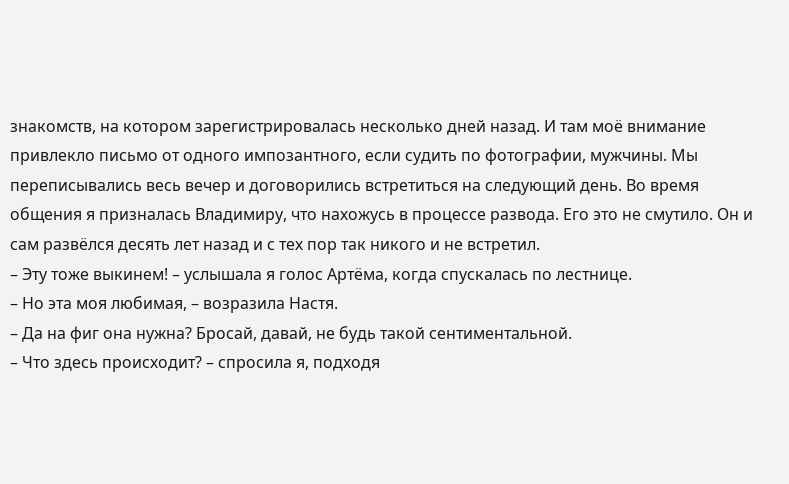знакомств, на котором зарегистрировалась несколько дней назад. И там моё внимание привлекло письмо от одного импозантного, если судить по фотографии, мужчины. Мы переписывались весь вечер и договорились встретиться на следующий день. Во время общения я призналась Владимиру, что нахожусь в процессе развода. Его это не смутило. Он и сам развёлся десять лет назад и с тех пор так никого и не встретил.
– Эту тоже выкинем! – услышала я голос Артёма, когда спускалась по лестнице.
– Но эта моя любимая, – возразила Настя.
– Да на фиг она нужна? Бросай, давай, не будь такой сентиментальной.
– Что здесь происходит? – спросила я, подходя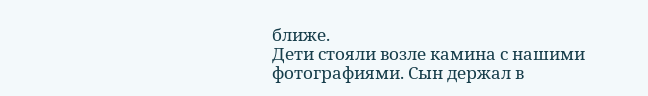ближе.
Дети стояли возле камина с нашими фотографиями. Сын держал в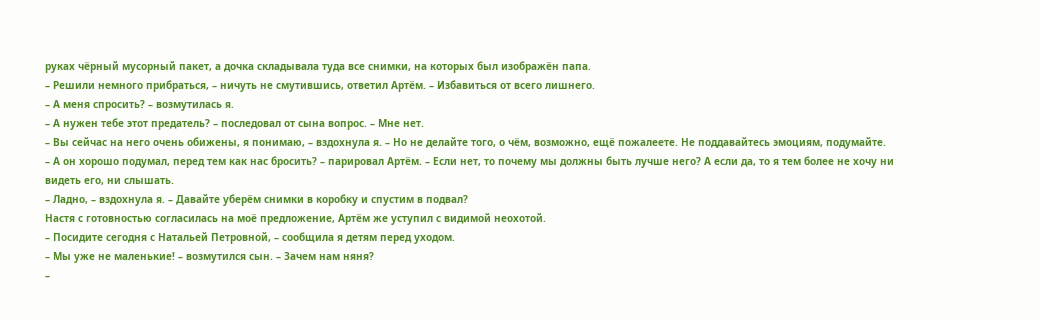руках чёрный мусорный пакет, а дочка складывала туда все снимки, на которых был изображён папа.
– Решили немного прибраться, – ничуть не смутившись, ответил Артём. – Избавиться от всего лишнего.
– А меня спросить? – возмутилась я.
– А нужен тебе этот предатель? – последовал от сына вопрос. – Мне нет.
– Вы сейчас на него очень обижены, я понимаю, – вздохнула я. – Но не делайте того, о чём, возможно, ещё пожалеете. Не поддавайтесь эмоциям, подумайте.
– А он хорошо подумал, перед тем как нас бросить? – парировал Артём. – Если нет, то почему мы должны быть лучше него? А если да, то я тем более не хочу ни видеть его, ни слышать.
– Ладно, – вздохнула я. – Давайте уберём снимки в коробку и спустим в подвал?
Настя с готовностью согласилась на моё предложение, Артём же уступил с видимой неохотой.
– Посидите сегодня с Натальей Петровной, – сообщила я детям перед уходом.
– Мы уже не маленькие! – возмутился сын. – Зачем нам няня?
–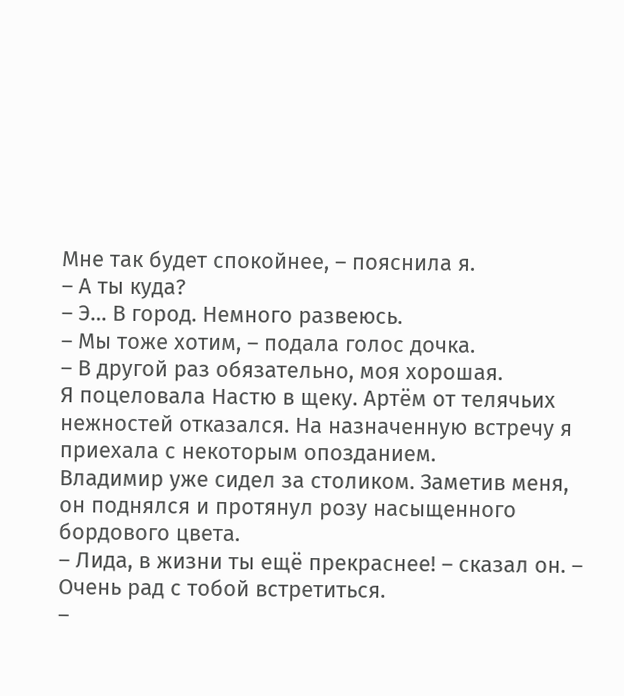Мне так будет спокойнее, – пояснила я.
– А ты куда?
– Э… В город. Немного развеюсь.
– Мы тоже хотим, – подала голос дочка.
– В другой раз обязательно, моя хорошая.
Я поцеловала Настю в щеку. Артём от телячьих нежностей отказался. На назначенную встречу я приехала с некоторым опозданием.
Владимир уже сидел за столиком. Заметив меня, он поднялся и протянул розу насыщенного бордового цвета.
– Лида, в жизни ты ещё прекраснее! – сказал он. – Очень рад с тобой встретиться.
–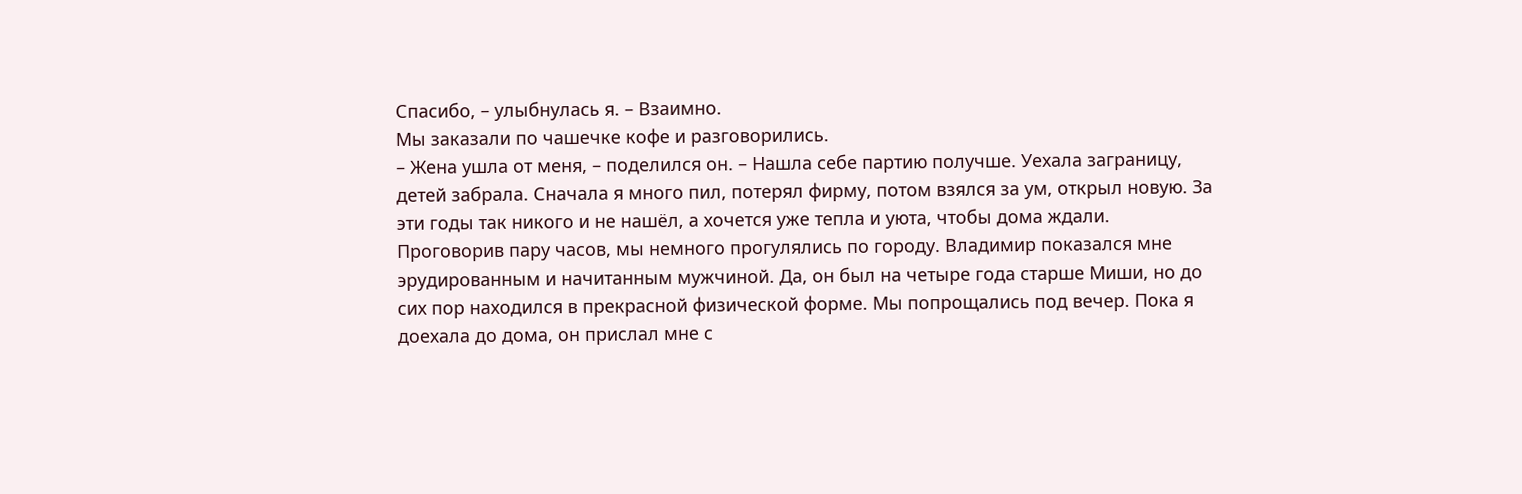Спасибо, – улыбнулась я. – Взаимно.
Мы заказали по чашечке кофе и разговорились.
– Жена ушла от меня, – поделился он. – Нашла себе партию получше. Уехала заграницу, детей забрала. Сначала я много пил, потерял фирму, потом взялся за ум, открыл новую. За эти годы так никого и не нашёл, а хочется уже тепла и уюта, чтобы дома ждали.
Проговорив пару часов, мы немного прогулялись по городу. Владимир показался мне эрудированным и начитанным мужчиной. Да, он был на четыре года старше Миши, но до сих пор находился в прекрасной физической форме. Мы попрощались под вечер. Пока я доехала до дома, он прислал мне с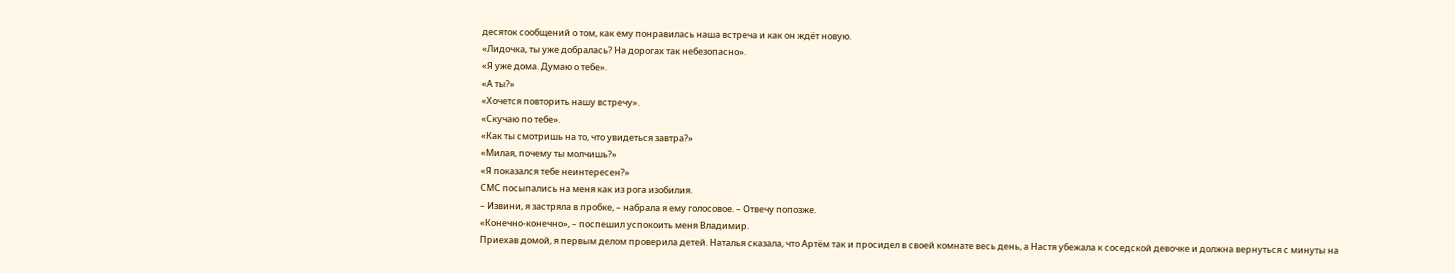десяток сообщений о том, как ему понравилась наша встреча и как он ждёт новую.
«Лидочка, ты уже добралась? На дорогах так небезопасно».
«Я уже дома. Думаю о тебе».
«А ты?»
«Хочется повторить нашу встречу».
«Скучаю по тебе».
«Как ты смотришь на то, что увидеться завтра?»
«Милая, почему ты молчишь?»
«Я показался тебе неинтересен?»
СМС посыпались на меня как из рога изобилия.
– Извини, я застряла в пробке, – набрала я ему голосовое. – Отвечу попозже.
«Конечно-конечно», – поспешил успокоить меня Владимир.
Приехав домой, я первым делом проверила детей. Наталья сказала, что Артём так и просидел в своей комнате весь день, а Настя убежала к соседской девочке и должна вернуться с минуты на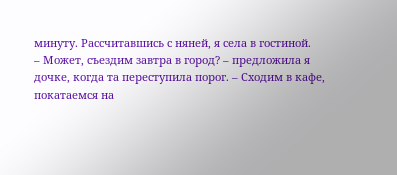минуту. Рассчитавшись с няней, я села в гостиной.
– Может, съездим завтра в город? – предложила я дочке, когда та переступила порог. – Сходим в кафе, покатаемся на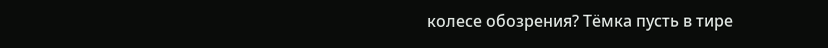колесе обозрения? Тёмка пусть в тире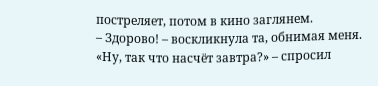постреляет, потом в кино заглянем.
– Здорово! – воскликнула та, обнимая меня.
«Ну, так что насчёт завтра?» – спросил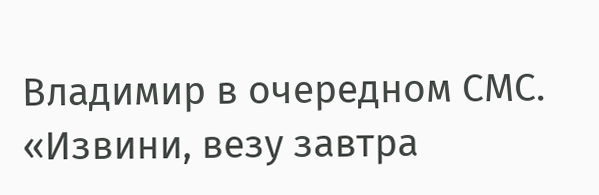Владимир в очередном СМС.
«Извини, везу завтра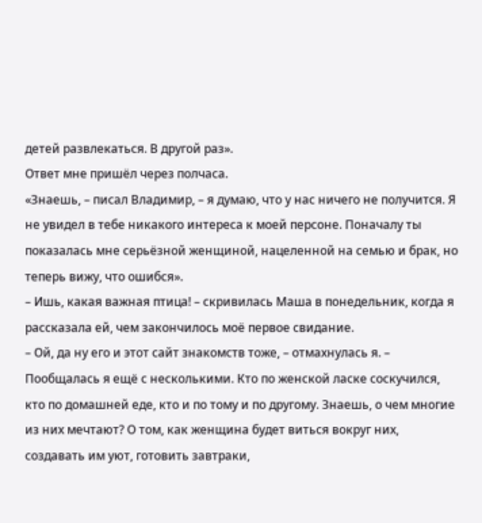детей развлекаться. В другой раз».
Ответ мне пришёл через полчаса.
«Знаешь, – писал Владимир, – я думаю, что у нас ничего не получится. Я не увидел в тебе никакого интереса к моей персоне. Поначалу ты показалась мне серьёзной женщиной, нацеленной на семью и брак, но теперь вижу, что ошибся».
– Ишь, какая важная птица! – скривилась Маша в понедельник, когда я рассказала ей, чем закончилось моё первое свидание.
– Ой, да ну его и этот сайт знакомств тоже, – отмахнулась я. – Пообщалась я ещё с несколькими. Кто по женской ласке соскучился, кто по домашней еде, кто и по тому и по другому. Знаешь, о чем многие из них мечтают? О том, как женщина будет виться вокруг них, создавать им уют, готовить завтраки,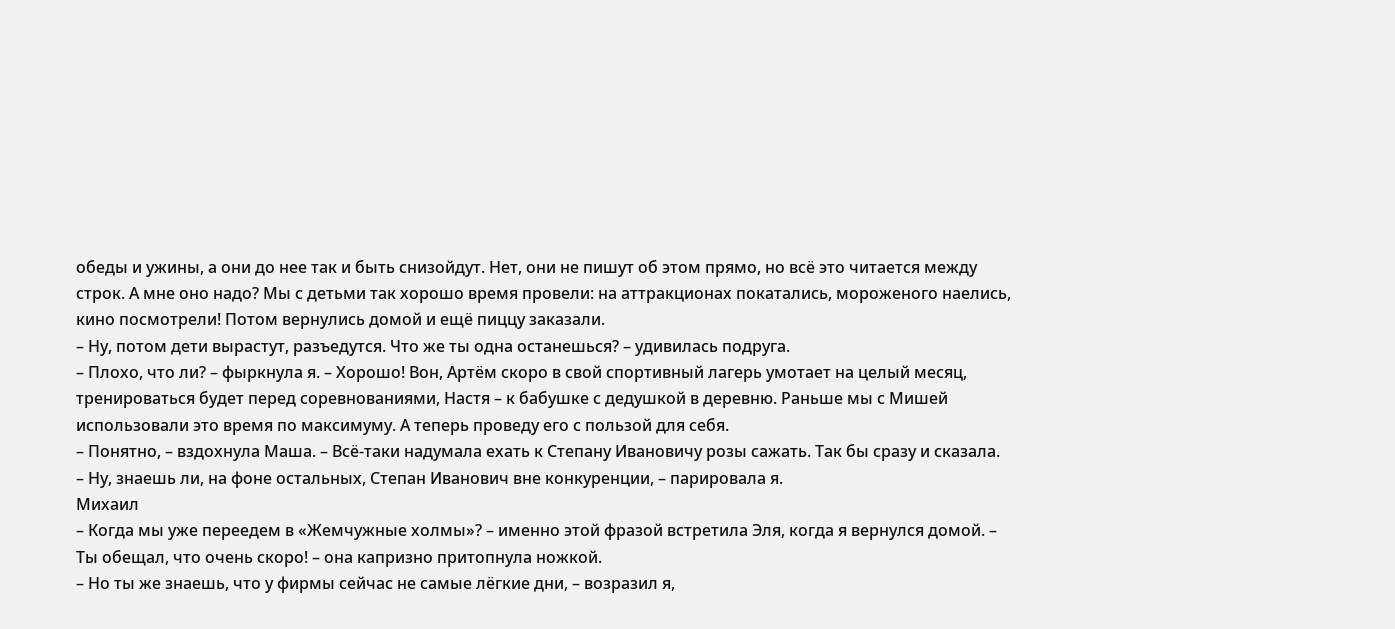обеды и ужины, а они до нее так и быть снизойдут. Нет, они не пишут об этом прямо, но всё это читается между строк. А мне оно надо? Мы с детьми так хорошо время провели: на аттракционах покатались, мороженого наелись, кино посмотрели! Потом вернулись домой и ещё пиццу заказали.
– Ну, потом дети вырастут, разъедутся. Что же ты одна останешься? – удивилась подруга.
– Плохо, что ли? – фыркнула я. – Хорошо! Вон, Артём скоро в свой спортивный лагерь умотает на целый месяц, тренироваться будет перед соревнованиями, Настя – к бабушке с дедушкой в деревню. Раньше мы с Мишей использовали это время по максимуму. А теперь проведу его с пользой для себя.
– Понятно, – вздохнула Маша. – Всё-таки надумала ехать к Степану Ивановичу розы сажать. Так бы сразу и сказала.
– Ну, знаешь ли, на фоне остальных, Степан Иванович вне конкуренции, – парировала я.
Михаил
– Когда мы уже переедем в «Жемчужные холмы»? – именно этой фразой встретила Эля, когда я вернулся домой. – Ты обещал, что очень скоро! – она капризно притопнула ножкой.
– Но ты же знаешь, что у фирмы сейчас не самые лёгкие дни, – возразил я,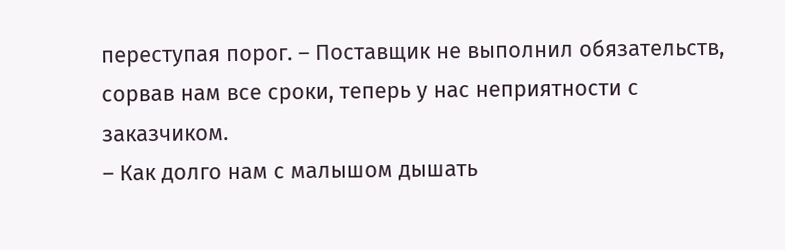переступая порог. – Поставщик не выполнил обязательств, сорвав нам все сроки, теперь у нас неприятности с заказчиком.
– Как долго нам с малышом дышать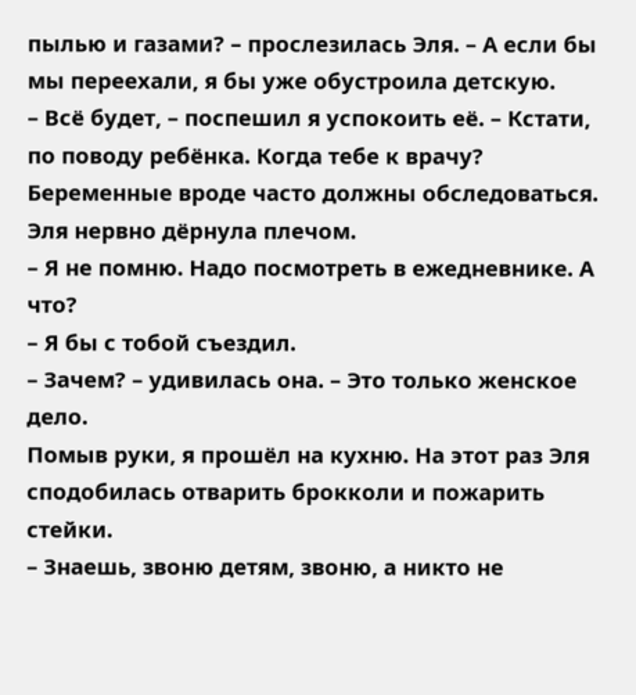пылью и газами? – прослезилась Эля. – А если бы мы переехали, я бы уже обустроила детскую.
– Всё будет, – поспешил я успокоить её. – Кстати, по поводу ребёнка. Когда тебе к врачу? Беременные вроде часто должны обследоваться.
Эля нервно дёрнула плечом.
– Я не помню. Надо посмотреть в ежедневнике. А что?
– Я бы с тобой съездил.
– Зачем? – удивилась она. – Это только женское дело.
Помыв руки, я прошёл на кухню. На этот раз Эля сподобилась отварить брокколи и пожарить стейки.
– Знаешь, звоню детям, звоню, а никто не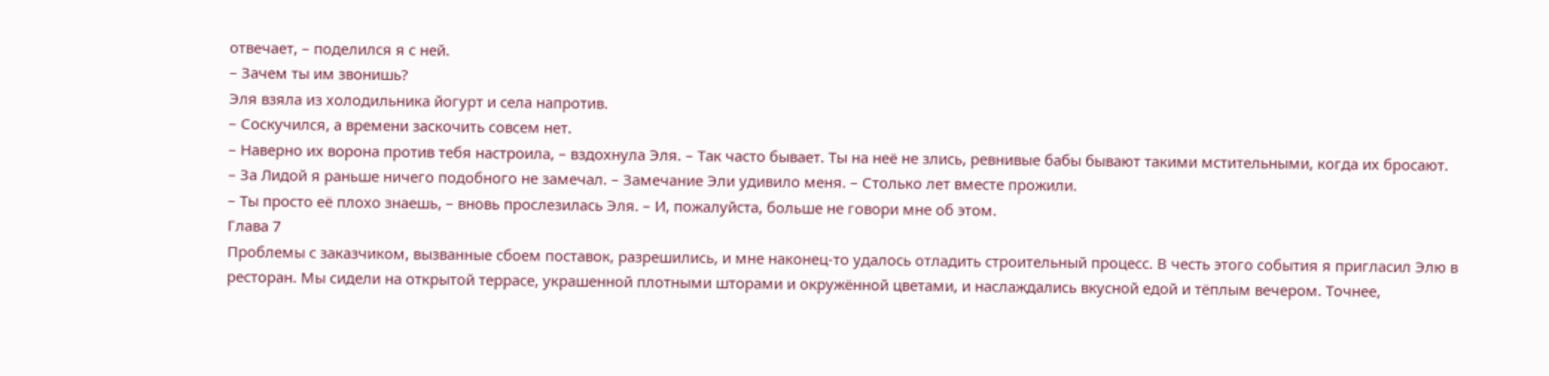отвечает, – поделился я с ней.
– Зачем ты им звонишь?
Эля взяла из холодильника йогурт и села напротив.
– Соскучился, а времени заскочить совсем нет.
– Наверно их ворона против тебя настроила, – вздохнула Эля. – Так часто бывает. Ты на неё не злись, ревнивые бабы бывают такими мстительными, когда их бросают.
– За Лидой я раньше ничего подобного не замечал. – Замечание Эли удивило меня. – Столько лет вместе прожили.
– Ты просто её плохо знаешь, – вновь прослезилась Эля. – И, пожалуйста, больше не говори мне об этом.
Глава 7
Проблемы с заказчиком, вызванные сбоем поставок, разрешились, и мне наконец-то удалось отладить строительный процесс. В честь этого события я пригласил Элю в ресторан. Мы сидели на открытой террасе, украшенной плотными шторами и окружённой цветами, и наслаждались вкусной едой и тёплым вечером. Точнее,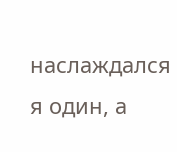наслаждался я один, а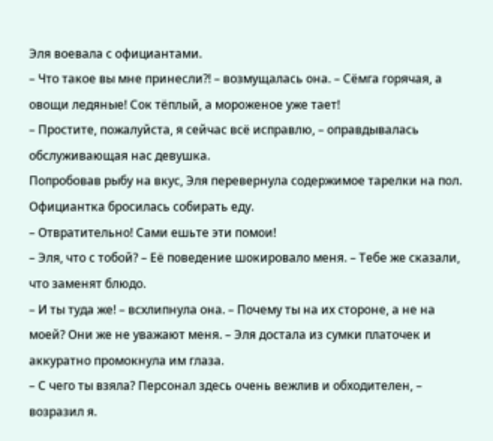Эля воевала с официантами.
– Что такое вы мне принесли?! – возмущалась она. – Сёмга горячая, а овощи ледяные! Сок тёплый, а мороженое уже тает!
– Простите, пожалуйста, я сейчас всё исправлю, – оправдывалась обслуживающая нас девушка.
Попробовав рыбу на вкус, Эля перевернула содержимое тарелки на пол. Официантка бросилась собирать еду.
– Отвратительно! Сами ешьте эти помои!
– Эля, что с тобой? – Её поведение шокировало меня. – Тебе же сказали, что заменят блюдо.
– И ты туда же! – всхлипнула она. – Почему ты на их стороне, а не на моей? Они же не уважают меня. – Эля достала из сумки платочек и аккуратно промокнула им глаза.
– С чего ты взяла? Персонал здесь очень вежлив и обходителен, – возразил я.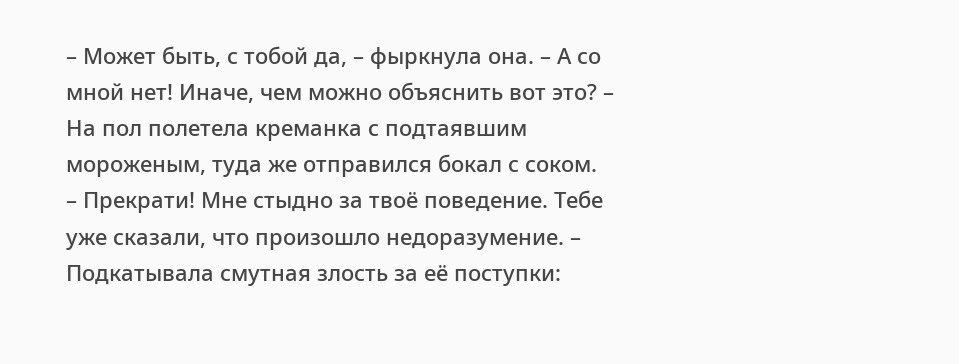– Может быть, с тобой да, – фыркнула она. – А со мной нет! Иначе, чем можно объяснить вот это? – На пол полетела креманка с подтаявшим мороженым, туда же отправился бокал с соком.
– Прекрати! Мне стыдно за твоё поведение. Тебе уже сказали, что произошло недоразумение. – Подкатывала смутная злость за её поступки: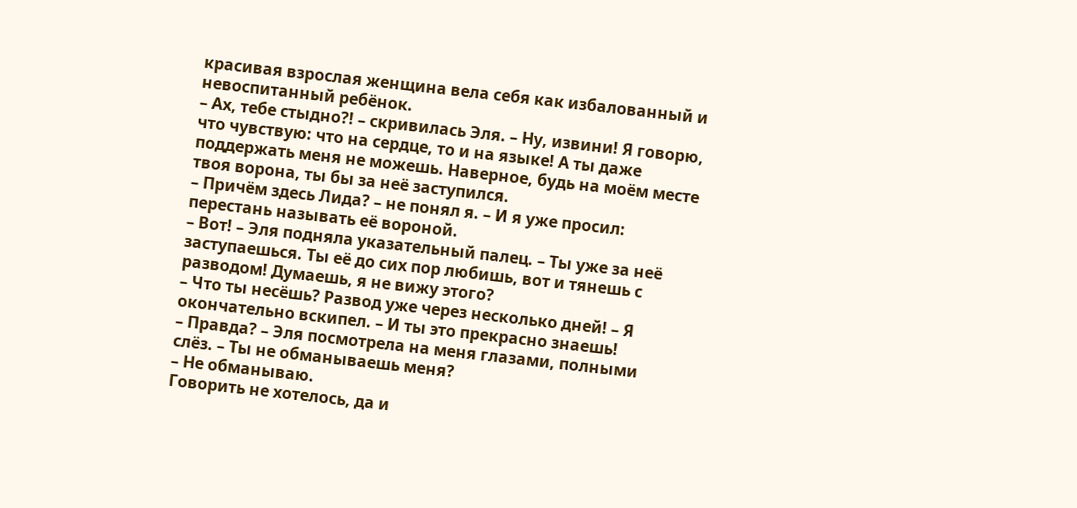красивая взрослая женщина вела себя как избалованный и невоспитанный ребёнок.
– Ах, тебе стыдно?! – скривилась Эля. – Ну, извини! Я говорю, что чувствую: что на сердце, то и на языке! А ты даже поддержать меня не можешь. Наверное, будь на моём месте твоя ворона, ты бы за неё заступился.
– Причём здесь Лида? – не понял я. – И я уже просил: перестань называть её вороной.
– Вот! – Эля подняла указательный палец. – Ты уже за неё заступаешься. Ты её до сих пор любишь, вот и тянешь с разводом! Думаешь, я не вижу этого?
– Что ты несёшь? Развод уже через несколько дней! – Я окончательно вскипел. – И ты это прекрасно знаешь!
– Правда? – Эля посмотрела на меня глазами, полными слёз. – Ты не обманываешь меня?
– Не обманываю.
Говорить не хотелось, да и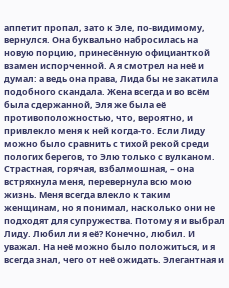аппетит пропал, зато к Эле, по-видимому, вернулся. Она буквально набросилась на новую порцию, принесённую официанткой взамен испорченной. А я смотрел на неё и думал: а ведь она права, Лида бы не закатила подобного скандала. Жена всегда и во всём была сдержанной, Эля же была её противоположностью, что, вероятно, и привлекло меня к ней когда-то. Если Лиду можно было сравнить с тихой рекой среди пологих берегов, то Элю только с вулканом. Страстная, горячая, взбалмошная, – она встряхнула меня, перевернула всю мою жизнь. Меня всегда влекло к таким женщинам, но я понимал, насколько они не подходят для супружества. Потому я и выбрал Лиду. Любил ли я её? Конечно, любил. И уважал. На неё можно было положиться, и я всегда знал, чего от неё ожидать. Элегантная и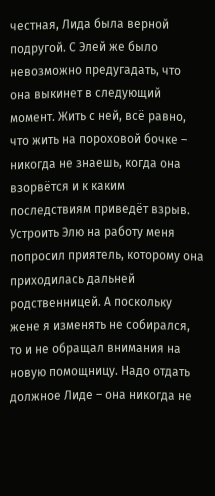честная, Лида была верной подругой. С Элей же было невозможно предугадать, что она выкинет в следующий момент. Жить с ней, всё равно, что жить на пороховой бочке – никогда не знаешь, когда она взорвётся и к каким последствиям приведёт взрыв.
Устроить Элю на работу меня попросил приятель, которому она приходилась дальней родственницей. А поскольку жене я изменять не собирался, то и не обращал внимания на новую помощницу. Надо отдать должное Лиде – она никогда не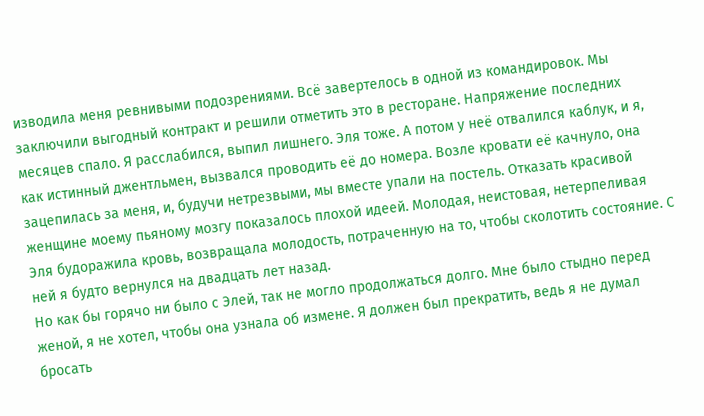изводила меня ревнивыми подозрениями. Всё завертелось в одной из командировок. Мы заключили выгодный контракт и решили отметить это в ресторане. Напряжение последних месяцев спало. Я расслабился, выпил лишнего. Эля тоже. А потом у неё отвалился каблук, и я, как истинный джентльмен, вызвался проводить её до номера. Возле кровати её качнуло, она зацепилась за меня, и, будучи нетрезвыми, мы вместе упали на постель. Отказать красивой женщине моему пьяному мозгу показалось плохой идеей. Молодая, неистовая, нетерпеливая Эля будоражила кровь, возвращала молодость, потраченную на то, чтобы сколотить состояние. С ней я будто вернулся на двадцать лет назад.
Но как бы горячо ни было с Элей, так не могло продолжаться долго. Мне было стыдно перед женой, я не хотел, чтобы она узнала об измене. Я должен был прекратить, ведь я не думал бросать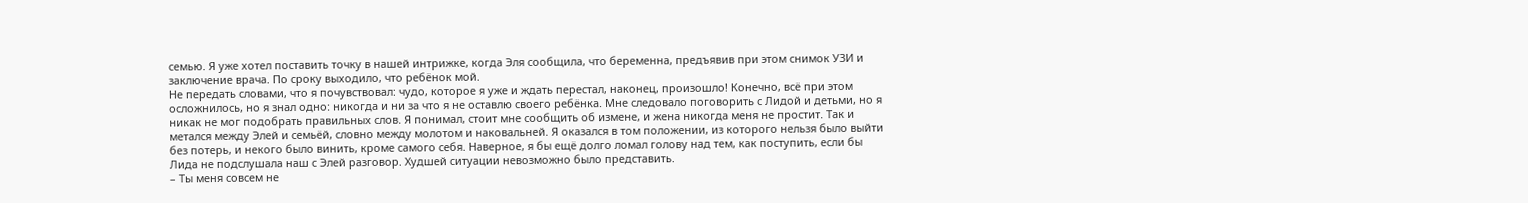семью. Я уже хотел поставить точку в нашей интрижке, когда Эля сообщила, что беременна, предъявив при этом снимок УЗИ и заключение врача. По сроку выходило, что ребёнок мой.
Не передать словами, что я почувствовал: чудо, которое я уже и ждать перестал, наконец, произошло! Конечно, всё при этом осложнилось, но я знал одно: никогда и ни за что я не оставлю своего ребёнка. Мне следовало поговорить с Лидой и детьми, но я никак не мог подобрать правильных слов. Я понимал, стоит мне сообщить об измене, и жена никогда меня не простит. Так и метался между Элей и семьёй, словно между молотом и наковальней. Я оказался в том положении, из которого нельзя было выйти без потерь, и некого было винить, кроме самого себя. Наверное, я бы ещё долго ломал голову над тем, как поступить, если бы Лида не подслушала наш с Элей разговор. Худшей ситуации невозможно было представить.
– Ты меня совсем не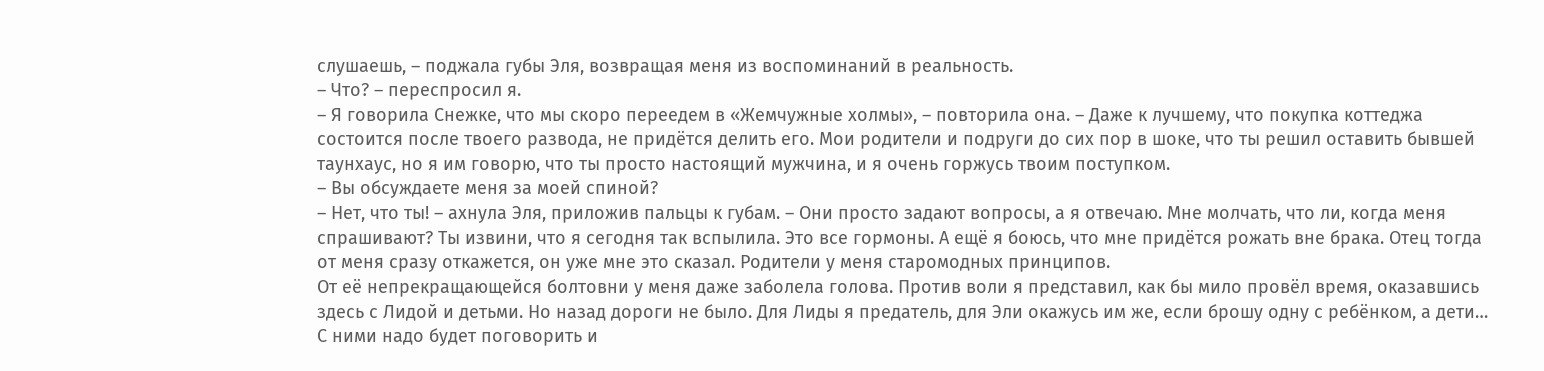слушаешь, – поджала губы Эля, возвращая меня из воспоминаний в реальность.
– Что? – переспросил я.
– Я говорила Снежке, что мы скоро переедем в «Жемчужные холмы», – повторила она. – Даже к лучшему, что покупка коттеджа состоится после твоего развода, не придётся делить его. Мои родители и подруги до сих пор в шоке, что ты решил оставить бывшей таунхаус, но я им говорю, что ты просто настоящий мужчина, и я очень горжусь твоим поступком.
– Вы обсуждаете меня за моей спиной?
– Нет, что ты! – ахнула Эля, приложив пальцы к губам. – Они просто задают вопросы, а я отвечаю. Мне молчать, что ли, когда меня спрашивают? Ты извини, что я сегодня так вспылила. Это все гормоны. А ещё я боюсь, что мне придётся рожать вне брака. Отец тогда от меня сразу откажется, он уже мне это сказал. Родители у меня старомодных принципов.
От её непрекращающейся болтовни у меня даже заболела голова. Против воли я представил, как бы мило провёл время, оказавшись здесь с Лидой и детьми. Но назад дороги не было. Для Лиды я предатель, для Эли окажусь им же, если брошу одну с ребёнком, а дети… С ними надо будет поговорить и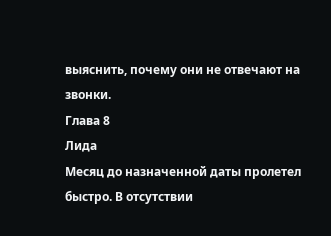выяснить, почему они не отвечают на звонки.
Глава 8
Лида
Месяц до назначенной даты пролетел быстро. В отсутствии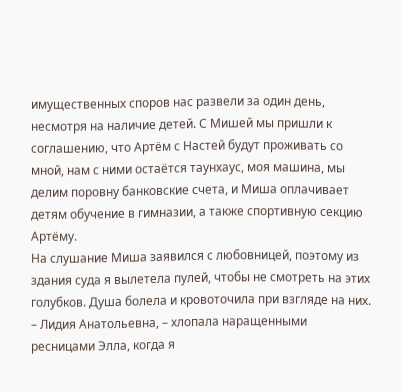имущественных споров нас развели за один день, несмотря на наличие детей. С Мишей мы пришли к соглашению, что Артём с Настей будут проживать со мной, нам с ними остаётся таунхаус, моя машина, мы делим поровну банковские счета, и Миша оплачивает детям обучение в гимназии, а также спортивную секцию Артёму.
На слушание Миша заявился с любовницей, поэтому из здания суда я вылетела пулей, чтобы не смотреть на этих голубков. Душа болела и кровоточила при взгляде на них.
– Лидия Анатольевна, – хлопала наращенными ресницами Элла, когда я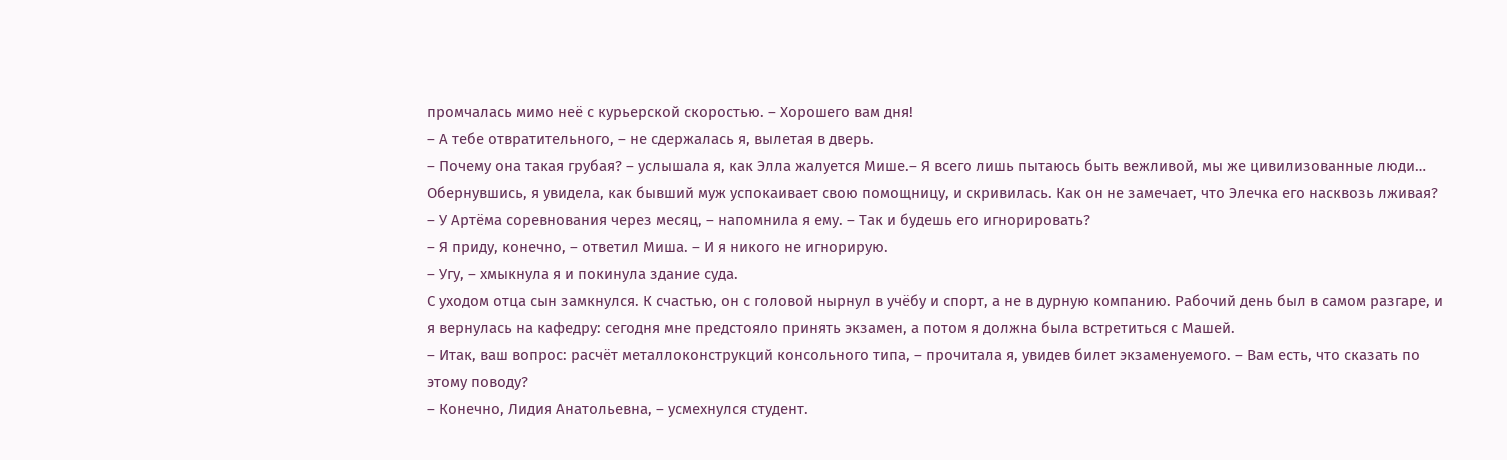промчалась мимо неё с курьерской скоростью. – Хорошего вам дня!
– А тебе отвратительного, – не сдержалась я, вылетая в дверь.
– Почему она такая грубая? – услышала я, как Элла жалуется Мише.– Я всего лишь пытаюсь быть вежливой, мы же цивилизованные люди…
Обернувшись, я увидела, как бывший муж успокаивает свою помощницу, и скривилась. Как он не замечает, что Элечка его насквозь лживая?
– У Артёма соревнования через месяц, – напомнила я ему. – Так и будешь его игнорировать?
– Я приду, конечно, – ответил Миша. – И я никого не игнорирую.
– Угу, – хмыкнула я и покинула здание суда.
С уходом отца сын замкнулся. К счастью, он с головой нырнул в учёбу и спорт, а не в дурную компанию. Рабочий день был в самом разгаре, и я вернулась на кафедру: сегодня мне предстояло принять экзамен, а потом я должна была встретиться с Машей.
– Итак, ваш вопрос: расчёт металлоконструкций консольного типа, – прочитала я, увидев билет экзаменуемого. – Вам есть, что сказать по этому поводу?
– Конечно, Лидия Анатольевна, – усмехнулся студент.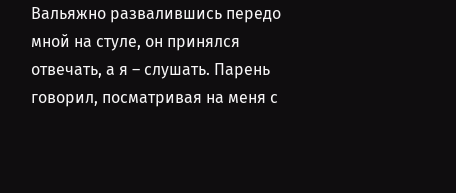Вальяжно развалившись передо мной на стуле, он принялся отвечать, а я – слушать. Парень говорил, посматривая на меня с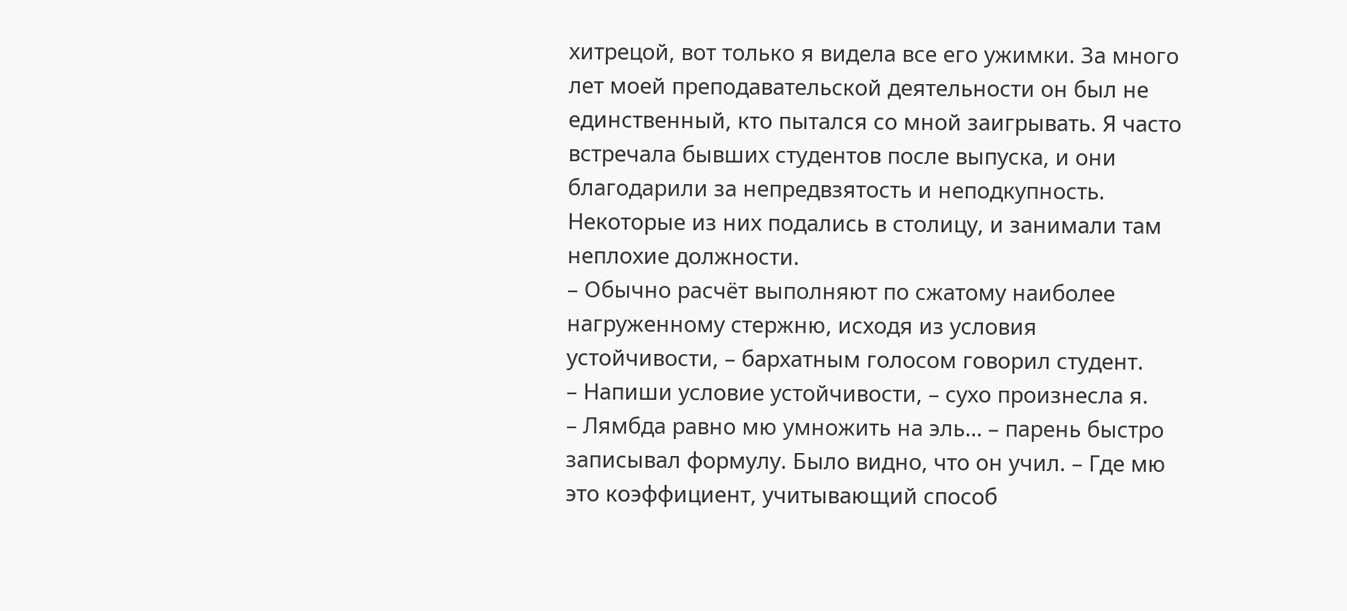хитрецой, вот только я видела все его ужимки. За много лет моей преподавательской деятельности он был не единственный, кто пытался со мной заигрывать. Я часто встречала бывших студентов после выпуска, и они благодарили за непредвзятость и неподкупность. Некоторые из них подались в столицу, и занимали там неплохие должности.
– Обычно расчёт выполняют по сжатому наиболее нагруженному стержню, исходя из условия устойчивости, – бархатным голосом говорил студент.
– Напиши условие устойчивости, – сухо произнесла я.
– Лямбда равно мю умножить на эль… – парень быстро записывал формулу. Было видно, что он учил. – Где мю это коэффициент, учитывающий способ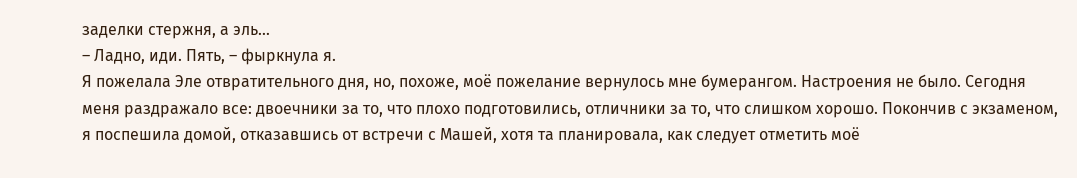заделки стержня, а эль…
– Ладно, иди. Пять, – фыркнула я.
Я пожелала Эле отвратительного дня, но, похоже, моё пожелание вернулось мне бумерангом. Настроения не было. Сегодня меня раздражало все: двоечники за то, что плохо подготовились, отличники за то, что слишком хорошо. Покончив с экзаменом, я поспешила домой, отказавшись от встречи с Машей, хотя та планировала, как следует отметить моё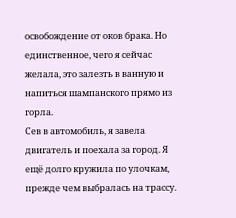освобождение от оков брака. Но единственное, чего я сейчас желала, это залезть в ванную и напиться шампанского прямо из горла.
Сев в автомобиль, я завела двигатель и поехала за город. Я ещё долго кружила по улочкам, прежде чем выбралась на трассу.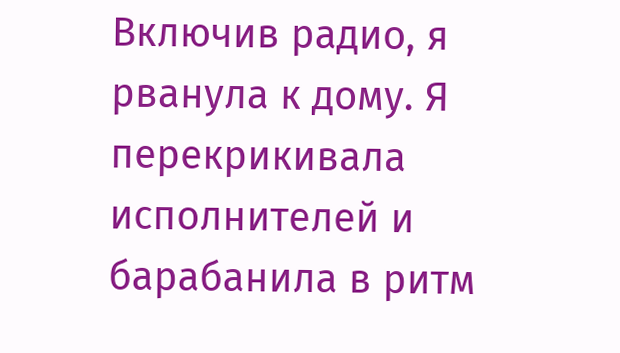Включив радио, я рванула к дому. Я перекрикивала исполнителей и барабанила в ритм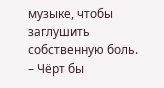музыке, чтобы заглушить собственную боль.
– Чёрт бы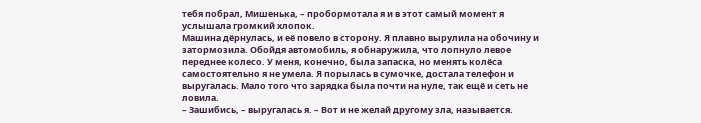тебя побрал, Мишенька, – пробормотала я и в этот самый момент я услышала громкий хлопок.
Машина дёрнулась, и её повело в сторону. Я плавно вырулила на обочину и затормозила. Обойдя автомобиль, я обнаружила, что лопнуло левое переднее колесо. У меня, конечно, была запаска, но менять колёса самостоятельно я не умела. Я порылась в сумочке, достала телефон и выругалась. Мало того что зарядка была почти на нуле, так ещё и сеть не ловила.
– Зашибись, – выругалась я. – Вот и не желай другому зла, называется.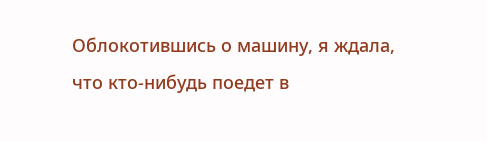Облокотившись о машину, я ждала, что кто-нибудь поедет в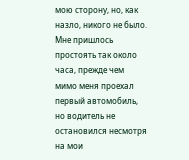мою сторону, но, как назло, никого не было. Мне пришлось простоять так около часа, прежде чем мимо меня проехал первый автомобиль, но водитель не остановился несмотря на мои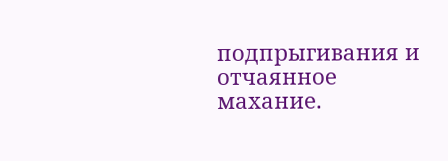подпрыгивания и отчаянное махание.